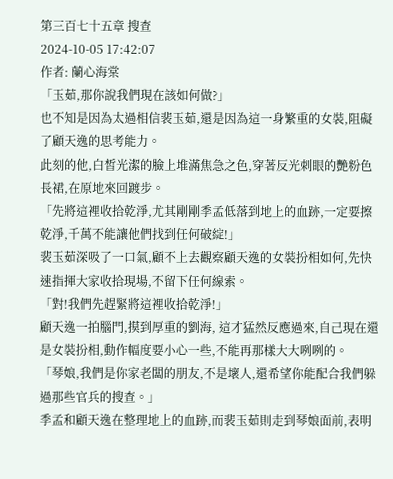第三百七十五章 搜查
2024-10-05 17:42:07
作者: 蘭心海棠
「玉茹,那你說我們現在該如何做?」
也不知是因為太過相信裴玉茹,還是因為這一身繁重的女裝,阻礙了顧天逸的思考能力。
此刻的他,白皙光潔的臉上堆滿焦急之色,穿著反光刺眼的艷粉色長裙,在原地來回踱步。
「先將這裡收拾乾淨,尤其剛剛季孟低落到地上的血跡,一定要擦乾淨,千萬不能讓他們找到任何破綻!」
裴玉茹深吸了一口氣,顧不上去觀察顧天逸的女裝扮相如何,先快速指揮大家收拾現場,不留下任何線索。
「對!我們先趕緊將這裡收拾乾淨!」
顧天逸一拍腦門,摸到厚重的劉海, 這才猛然反應過來,自己現在還是女裝扮相,動作幅度要小心一些,不能再那樣大大咧咧的。
「琴娘,我們是你家老闆的朋友,不是壞人,還希望你能配合我們躲過那些官兵的搜查。」
季孟和顧天逸在整理地上的血跡,而裴玉茹則走到琴娘面前,表明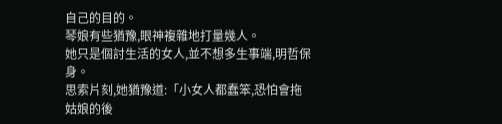自己的目的。
琴娘有些猶豫,眼神複雜地打量幾人。
她只是個討生活的女人,並不想多生事端,明哲保身。
思索片刻,她猶豫道:「小女人都蠢笨,恐怕會拖姑娘的後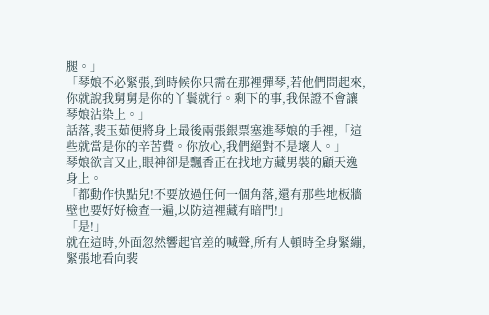腿。」
「琴娘不必緊張,到時候你只需在那裡彈琴,若他們問起來,你就說我舅舅是你的丫鬟就行。剩下的事,我保證不會讓琴娘沾染上。」
話落,裴玉茹便將身上最後兩張銀票塞進琴娘的手裡,「這些就當是你的辛苦費。你放心,我們絕對不是壞人。」
琴娘欲言又止,眼神卻是飄香正在找地方藏男裝的顧天逸身上。
「都動作快點兒!不要放過任何一個角落,還有那些地板牆壁也要好好檢查一遍,以防這裡藏有暗門!」
「是!」
就在這時,外面忽然響起官差的喊聲,所有人頓時全身緊繃,緊張地看向裴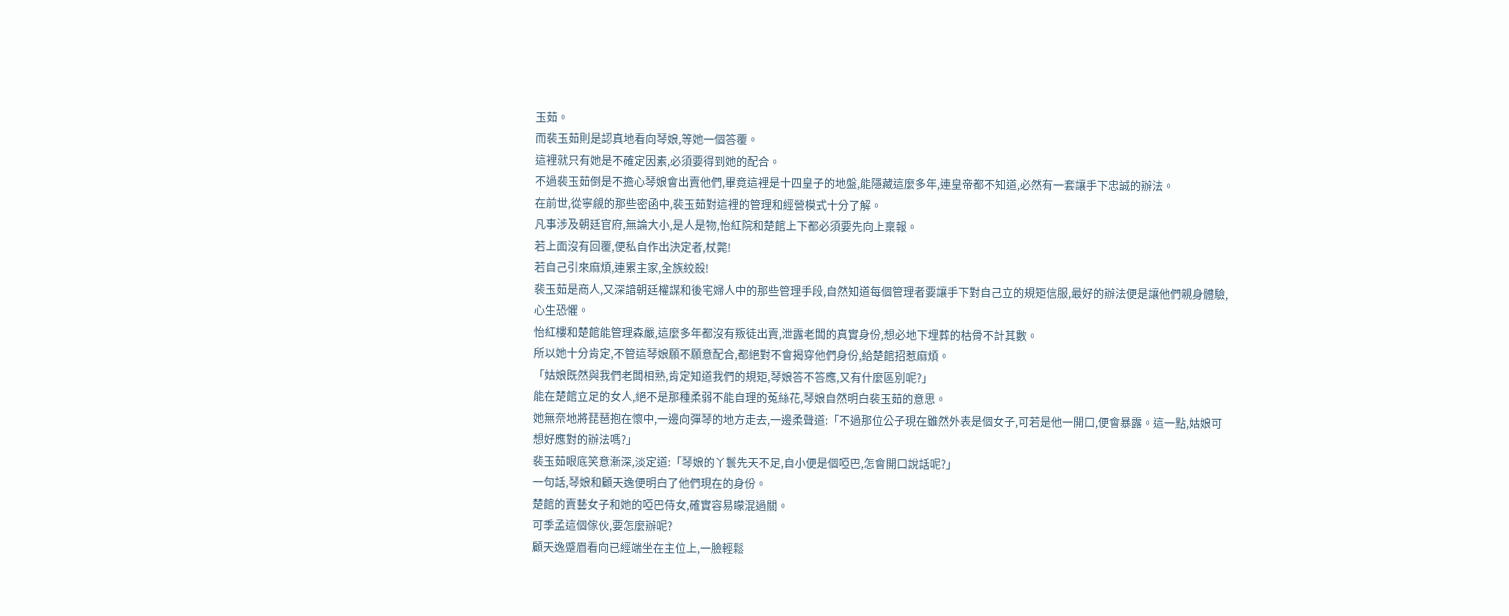玉茹。
而裴玉茹則是認真地看向琴娘,等她一個答覆。
這裡就只有她是不確定因素,必須要得到她的配合。
不過裴玉茹倒是不擔心琴娘會出賣他們,畢竟這裡是十四皇子的地盤,能隱藏這麼多年,連皇帝都不知道,必然有一套讓手下忠誠的辦法。
在前世,從寧覦的那些密函中,裴玉茹對這裡的管理和經營模式十分了解。
凡事涉及朝廷官府,無論大小,是人是物,怡紅院和楚館上下都必須要先向上稟報。
若上面沒有回覆,便私自作出決定者,杖斃!
若自己引來麻煩,連累主家,全族絞殺!
裴玉茹是商人,又深諳朝廷權謀和後宅婦人中的那些管理手段,自然知道每個管理者要讓手下對自己立的規矩信服,最好的辦法便是讓他們親身體驗,心生恐懼。
怡紅樓和楚館能管理森嚴,這麼多年都沒有叛徒出賣,泄露老闆的真實身份,想必地下埋葬的枯骨不計其數。
所以她十分肯定,不管這琴娘願不願意配合,都絕對不會揭穿他們身份,給楚館招惹麻煩。
「姑娘既然與我們老闆相熟,肯定知道我們的規矩,琴娘答不答應,又有什麼區別呢?」
能在楚館立足的女人,絕不是那種柔弱不能自理的菟絲花,琴娘自然明白裴玉茹的意思。
她無奈地將琵琶抱在懷中,一邊向彈琴的地方走去,一邊柔聲道:「不過那位公子現在雖然外表是個女子,可若是他一開口,便會暴露。這一點,姑娘可想好應對的辦法嗎?」
裴玉茹眼底笑意漸深,淡定道:「琴娘的丫鬟先天不足,自小便是個啞巴,怎會開口說話呢?」
一句話,琴娘和顧天逸便明白了他們現在的身份。
楚館的賣藝女子和她的啞巴侍女,確實容易矇混過關。
可季孟這個傢伙,要怎麼辦呢?
顧天逸蹙眉看向已經端坐在主位上,一臉輕鬆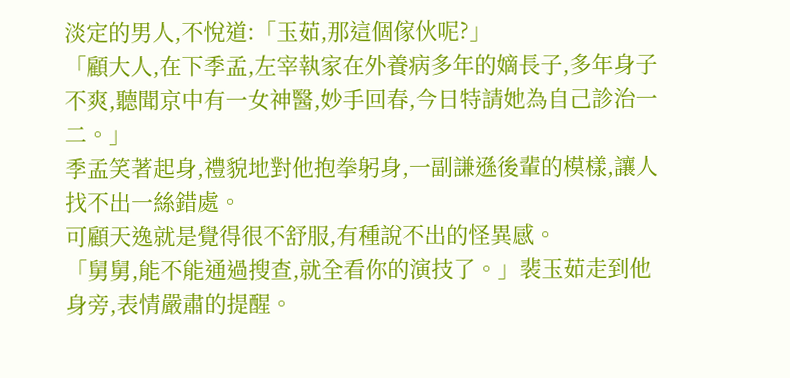淡定的男人,不悅道:「玉茹,那這個傢伙呢?」
「顧大人,在下季孟,左宰執家在外養病多年的嫡長子,多年身子不爽,聽聞京中有一女神醫,妙手回春,今日特請她為自己診治一二。」
季孟笑著起身,禮貌地對他抱拳躬身,一副謙遜後輩的模樣,讓人找不出一絲錯處。
可顧天逸就是覺得很不舒服,有種說不出的怪異感。
「舅舅,能不能通過搜查,就全看你的演技了。」裴玉茹走到他身旁,表情嚴肅的提醒。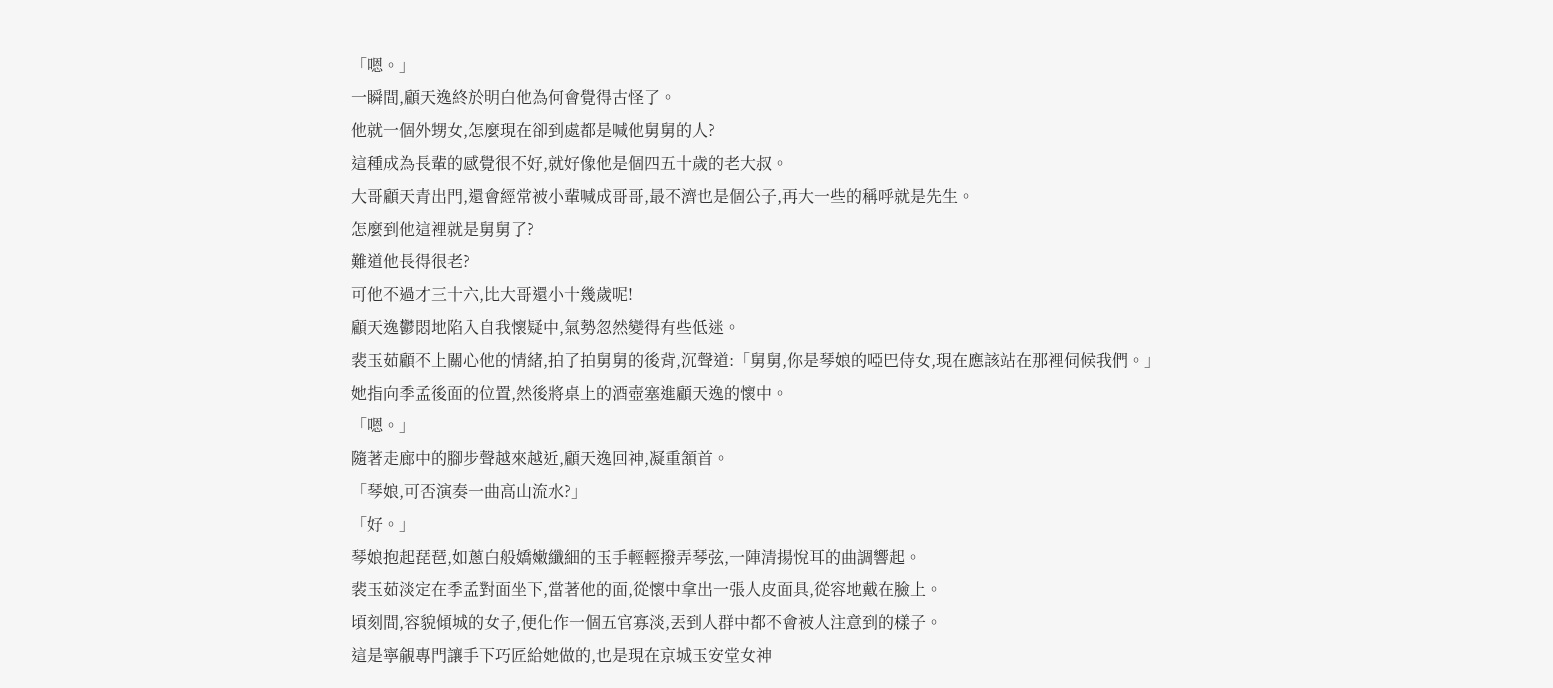「嗯。」
一瞬間,顧天逸終於明白他為何會覺得古怪了。
他就一個外甥女,怎麼現在卻到處都是喊他舅舅的人?
這種成為長輩的感覺很不好,就好像他是個四五十歲的老大叔。
大哥顧天青出門,還會經常被小輩喊成哥哥,最不濟也是個公子,再大一些的稱呼就是先生。
怎麼到他這裡就是舅舅了?
難道他長得很老?
可他不過才三十六,比大哥還小十幾歲呢!
顧天逸鬱悶地陷入自我懷疑中,氣勢忽然變得有些低迷。
裴玉茹顧不上關心他的情緒,拍了拍舅舅的後背,沉聲道:「舅舅,你是琴娘的啞巴侍女,現在應該站在那裡伺候我們。」
她指向季孟後面的位置,然後將桌上的酒壺塞進顧天逸的懷中。
「嗯。」
隨著走廊中的腳步聲越來越近,顧天逸回神,凝重頷首。
「琴娘,可否演奏一曲高山流水?」
「好。」
琴娘抱起琵琶,如蔥白般嬌嫩纖細的玉手輕輕撥弄琴弦,一陣清揚悅耳的曲調響起。
裴玉茹淡定在季孟對面坐下,當著他的面,從懷中拿出一張人皮面具,從容地戴在臉上。
頃刻間,容貌傾城的女子,便化作一個五官寡淡,丟到人群中都不會被人注意到的樣子。
這是寧覦專門讓手下巧匠給她做的,也是現在京城玉安堂女神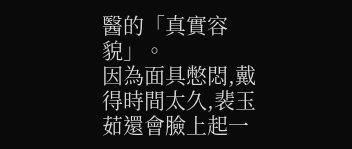醫的「真實容貌」。
因為面具憋悶,戴得時間太久,裴玉茹還會臉上起一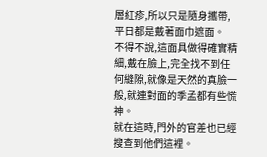層紅疹,所以只是隨身攜帶,平日都是戴著面巾遮面。
不得不說,這面具做得確實精細,戴在臉上,完全找不到任何縫隙,就像是天然的真臉一般,就連對面的季孟都有些慌神。
就在這時,門外的官差也已經搜查到他們這裡。